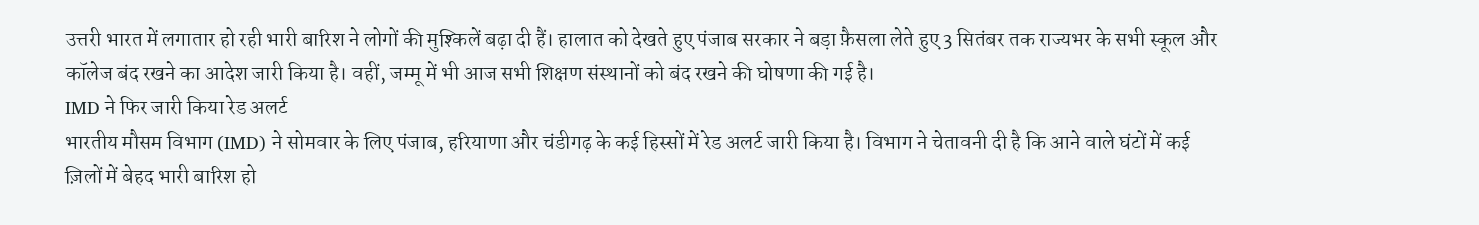उत्तरी भारत में लगातार हो रही भारी बारिश ने लोगों की मुश्किलें बढ़ा दी हैं। हालात को देखते हुए पंजाब सरकार ने बड़ा फ़ैसला लेते हुए 3 सितंबर तक राज्यभर के सभी स्कूल और कॉलेज बंद रखने का आदेश जारी किया है। वहीं, जम्मू में भी आज सभी शिक्षण संस्थानों को बंद रखने की घोषणा की गई है।
IMD ने फिर जारी किया रेड अलर्ट
भारतीय मौसम विभाग (IMD) ने सोमवार के लिए पंजाब, हरियाणा और चंडीगढ़ के कई हिस्सों में रेड अलर्ट जारी किया है। विभाग ने चेतावनी दी है कि आने वाले घंटों में कई ज़िलों में बेहद भारी बारिश हो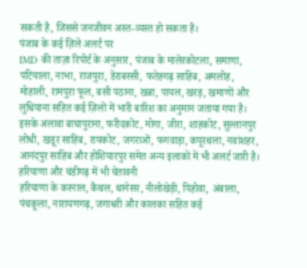सकती है, जिससे जनजीवन अस्त-व्यस्त हो सकता है।
पंजाब के कई ज़िले अलर्ट पर
IMD की ताज़ा रिपोर्ट के अनुसार, पंजाब के मालेरकोटला, समाणा, पटियाला, नाभा, राजपुरा, डेराबस्सी, फतेहगढ़ साहिब, अमलोह, मोहाली, रामपुरा फूल, बसी पठाना, खन्ना, पायल, खरड़, खमाणों और लुधियाना सहित कई ज़िलों में भारी बारिश का अनुमान जताया गया है। इसके अलावा बाघापुराना, फरीदकोट, मोगा, जीरा, शाहकोट, सुल्तानपुर लोधी, खडूर साहिब, रायकोट, जगराओं, फगवाड़ा, कपूरथला, नवांशहर, आनंदपुर साहिब और होशियारपुर समेत अन्य इलाकों में भी अलर्ट जारी है।
हरियाणा और चंडीगढ़ में भी चेतावनी
हरियाणा के करनाल, कैथल, थानेसर, नीलोखेड़ी, पिहोवा, अंबाला, पंचकूला, नारायणगढ़, जगाधरी और कालका सहित कई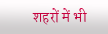शहरों में भी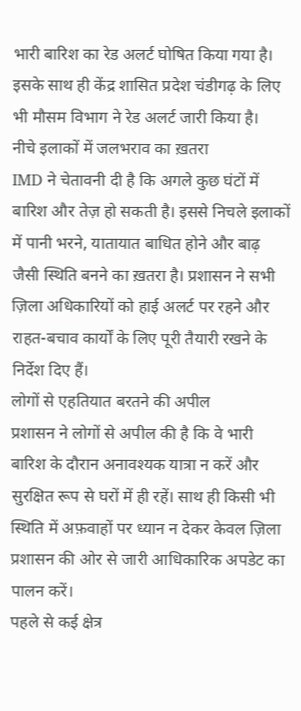भारी बारिश का रेड अलर्ट घोषित किया गया है। इसके साथ ही केंद्र शासित प्रदेश चंडीगढ़ के लिए भी मौसम विभाग ने रेड अलर्ट जारी किया है।
नीचे इलाकों में जलभराव का ख़तरा
IMD ने चेतावनी दी है कि अगले कुछ घंटों में बारिश और तेज़ हो सकती है। इससे निचले इलाकों में पानी भरने, यातायात बाधित होने और बाढ़ जैसी स्थिति बनने का ख़तरा है। प्रशासन ने सभी ज़िला अधिकारियों को हाई अलर्ट पर रहने और राहत-बचाव कार्यों के लिए पूरी तैयारी रखने के निर्देश दिए हैं।
लोगों से एहतियात बरतने की अपील
प्रशासन ने लोगों से अपील की है कि वे भारी बारिश के दौरान अनावश्यक यात्रा न करें और सुरक्षित रूप से घरों में ही रहें। साथ ही किसी भी स्थिति में अफ़वाहों पर ध्यान न देकर केवल ज़िला प्रशासन की ओर से जारी आधिकारिक अपडेट का पालन करें।
पहले से कई क्षेत्र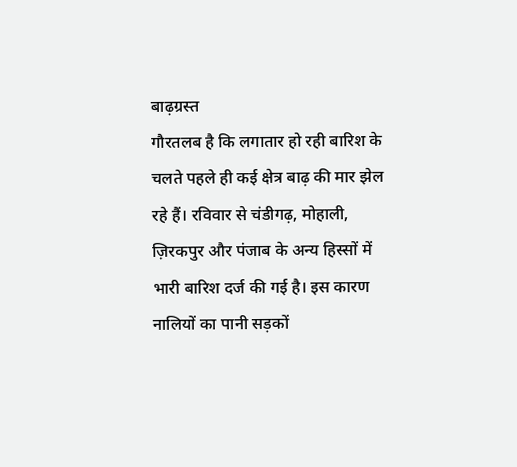बाढ़ग्रस्त
गौरतलब है कि लगातार हो रही बारिश के चलते पहले ही कई क्षेत्र बाढ़ की मार झेल रहे हैं। रविवार से चंडीगढ़, मोहाली, ज़िरकपुर और पंजाब के अन्य हिस्सों में भारी बारिश दर्ज की गई है। इस कारण नालियों का पानी सड़कों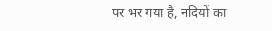पर भर गया है, नदियों का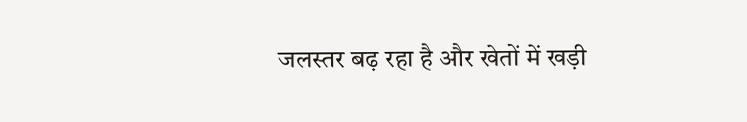जलस्तर बढ़ रहा है और खेतों में खड़ी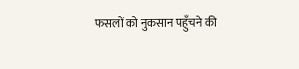फसलों को नुकसान पहुँचने की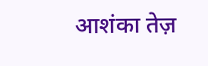आशंका तेज़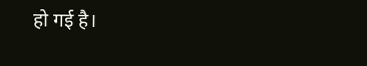हो गई है।